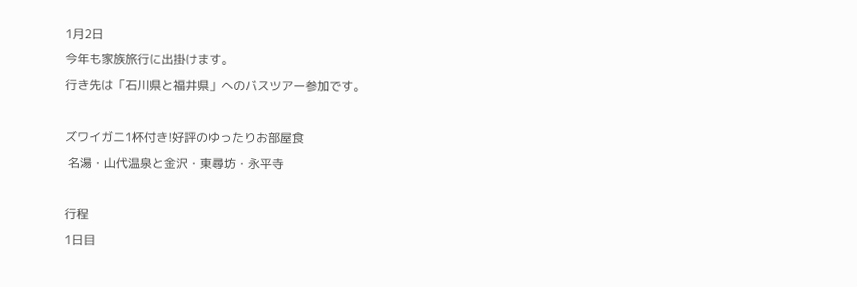1月2日
今年も家族旅行に出掛けます。
行き先は「石川県と福井県」へのバスツアー参加です。

ズワイガニ1杯付き!好評のゆったりお部屋食
 名湯・山代温泉と金沢・東尋坊・永平寺

行程
1日目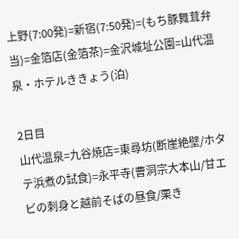上野(7:00発)=新宿(7:50発)=(もち豚舞茸弁当)=金箔店(金箔茶)=金沢城址公園=山代温泉・ホテルききょう(泊)

2日目
山代温泉=九谷焼店=東尋坊(断崖絶壁/ホタテ浜煮の試食)=永平寺(曹洞宗大本山/甘エビの刺身と越前そばの昼食/栗き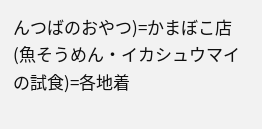んつばのおやつ)=かまぼこ店(魚そうめん・イカシュウマイの試食)=各地着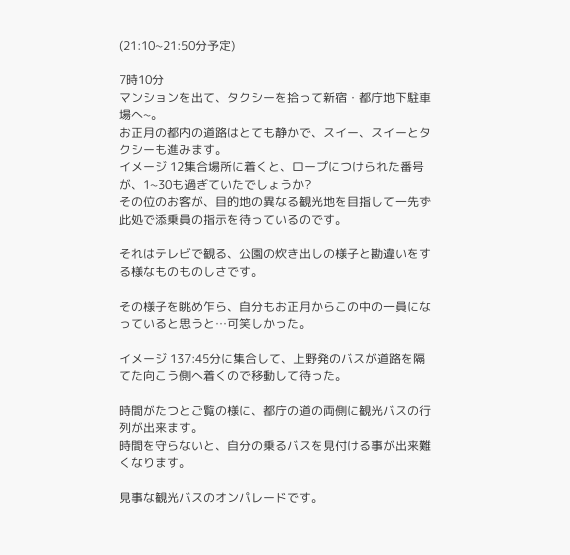(21:10~21:50分予定)

7時10分
マンションを出て、タクシーを拾って新宿・都庁地下駐車場へ~。
お正月の都内の道路はとても静かで、スイー、スイーとタクシーも進みます。
イメージ 12集合場所に着くと、ロープにつけられた番号が、1~30も過ぎていたでしょうか?
その位のお客が、目的地の異なる観光地を目指して一先ず此処で添乗員の指示を待っているのです。

それはテレビで観る、公園の炊き出しの様子と勘違いをする様なものものしさです。

その様子を眺め乍ら、自分もお正月からこの中の一員になっていると思うと…可笑しかった。

イメージ 137:45分に集合して、上野発のバスが道路を隔てた向こう側へ着くので移動して待った。

時間がたつとご覧の様に、都庁の道の両側に観光バスの行列が出来ます。
時間を守らないと、自分の乗るバスを見付ける事が出来難くなります。

見事な観光バスのオンパレードです。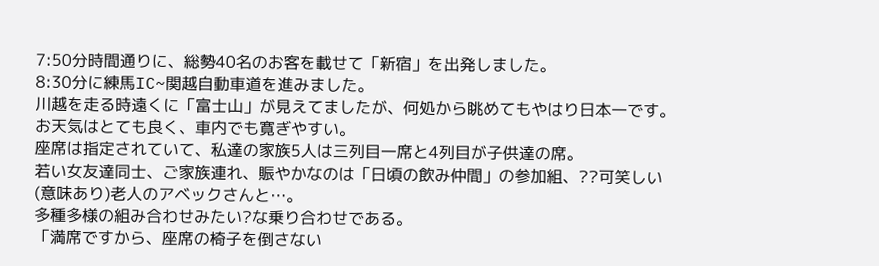7:50分時間通りに、総勢40名のお客を載せて「新宿」を出発しました。
8:30分に練馬IC~関越自動車道を進みました。
川越を走る時遠くに「富士山」が見えてましたが、何処から眺めてもやはり日本一です。
お天気はとても良く、車内でも寛ぎやすい。
座席は指定されていて、私達の家族5人は三列目一席と4列目が子供達の席。
若い女友達同士、ご家族連れ、賑やかなのは「日頃の飲み仲間」の参加組、??可笑しい(意味あり)老人のアベックさんと…。
多種多様の組み合わせみたい?な乗り合わせである。
「満席ですから、座席の椅子を倒さない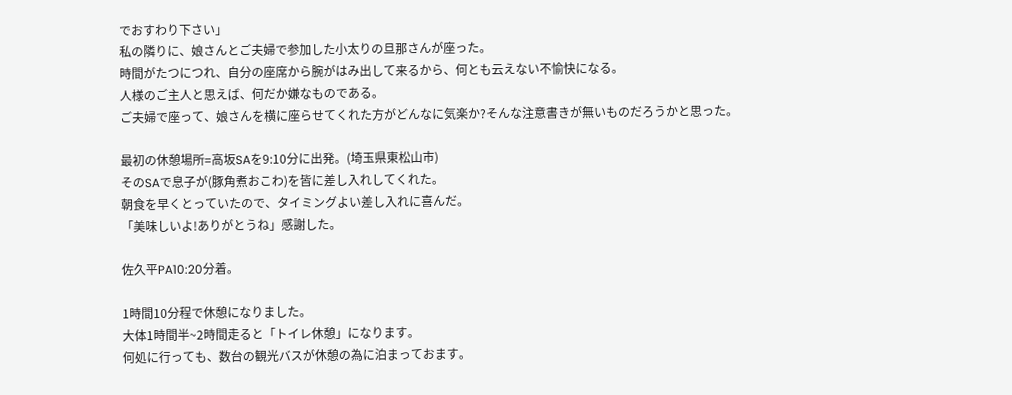でおすわり下さい」
私の隣りに、娘さんとご夫婦で参加した小太りの旦那さんが座った。
時間がたつにつれ、自分の座席から腕がはみ出して来るから、何とも云えない不愉快になる。
人様のご主人と思えば、何だか嫌なものである。
ご夫婦で座って、娘さんを横に座らせてくれた方がどんなに気楽か?そんな注意書きが無いものだろうかと思った。

最初の休憩場所=高坂SAを9:10分に出発。(埼玉県東松山市)
そのSAで息子が(豚角煮おこわ)を皆に差し入れしてくれた。
朝食を早くとっていたので、タイミングよい差し入れに喜んだ。
「美味しいよ!ありがとうね」感謝した。

佐久平PA10:20分着。

1時間10分程で休憩になりました。
大体1時間半~2時間走ると「トイレ休憩」になります。
何処に行っても、数台の観光バスが休憩の為に泊まっておます。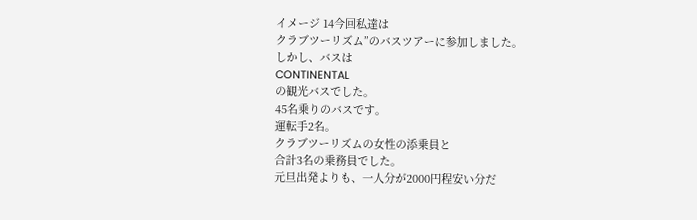イメージ 14今回私達は
クラブツーリズム”のバスツアーに参加しました。
しかし、バスは
CONTINENTAL
の観光バスでした。
45名乗りのバスです。
運転手2名。
クラブツーリズムの女性の添乗員と
合計3名の乗務員でした。
元旦出発よりも、一人分が2000円程安い分だ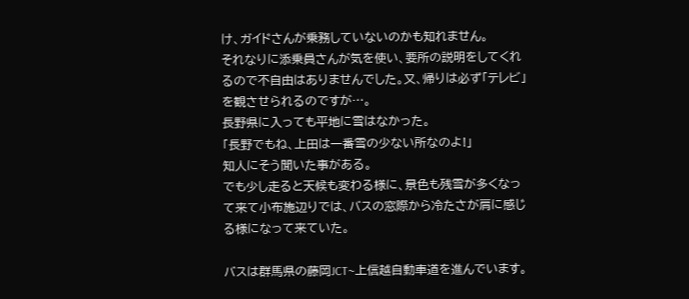け、ガイドさんが乗務していないのかも知れません。
それなりに添乗員さんが気を使い、要所の説明をしてくれるので不自由はありませんでした。又、帰りは必ず「テレビ」を観させられるのですが…。
長野県に入っても平地に雪はなかった。
「長野でもね、上田は一番雪の少ない所なのよ!」
知人にそう聞いた事がある。
でも少し走ると天候も変わる様に、景色も残雪が多くなって来て小布施辺りでは、バスの窓際から冷たさが肩に感じる様になって来ていた。

バスは群馬県の藤岡JCT~上信越自動車道を進んでいます。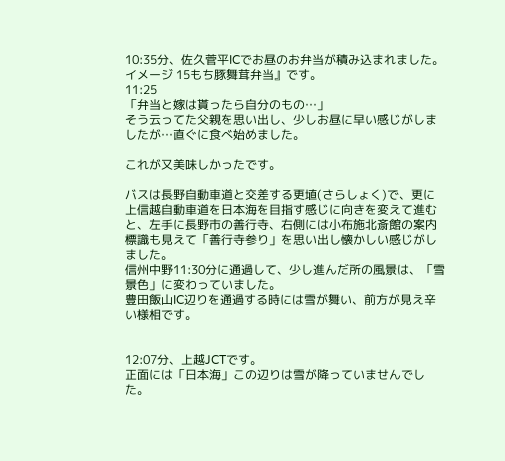10:35分、佐久菅平ICでお昼のお弁当が積み込まれました。
イメージ 15もち豚舞茸弁当』です。
11:25
「弁当と嫁は貰ったら自分のもの…」
そう云ってた父親を思い出し、少しお昼に早い感じがしましたが…直ぐに食べ始めました。

これが又美味しかったです。

バスは長野自動車道と交差する更埴(さらしょく)で、更に上信越自動車道を日本海を目指す感じに向きを変えて進むと、左手に長野市の善行寺、右側には小布施北斎館の案内標識も見えて「善行寺参り」を思い出し懐かしい感じがしました。
信州中野11:30分に通過して、少し進んだ所の風景は、「雪景色」に変わっていました。
豊田飯山IC辺りを通過する時には雪が舞い、前方が見え辛い様相です。


12:07分、上越JCTです。
正面には「日本海」この辺りは雪が降っていませんでした。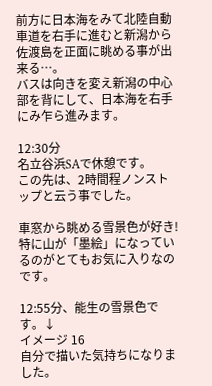前方に日本海をみて北陸自動車道を右手に進むと新潟から佐渡島を正面に眺める事が出来る…。
バスは向きを変え新潟の中心部を背にして、日本海を右手にみ乍ら進みます。

12:30分
名立谷浜SAで休憩です。
この先は、2時間程ノンストップと云う事でした。

車窓から眺める雪景色が好き!
特に山が「墨絵」になっているのがとてもお気に入りなのです。

12:55分、能生の雪景色です。↓
イメージ 16
自分で描いた気持ちになりました。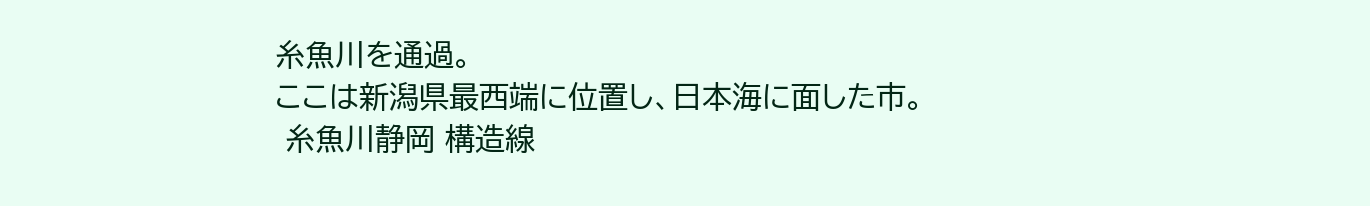糸魚川を通過。
ここは新潟県最西端に位置し、日本海に面した市。
 糸魚川静岡 構造線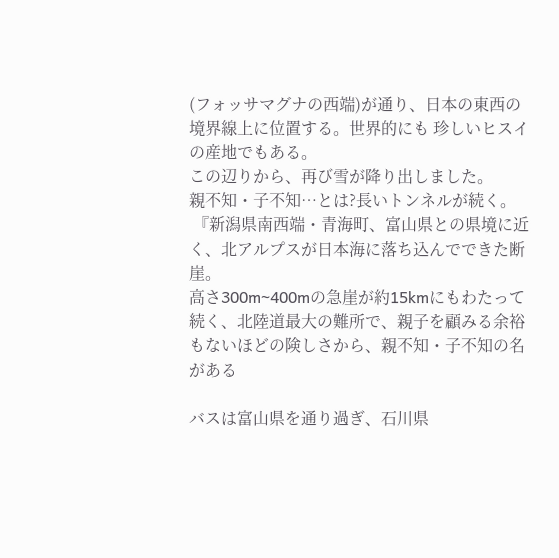(フォッサマグナの西端)が通り、日本の東西の境界線上に位置する。世界的にも 珍しいヒスイの産地でもある。
この辺りから、再び雪が降り出しました。
親不知・子不知…とは?長いトンネルが続く。
 『新潟県南西端・青海町、富山県との県境に近く、北アルプスが日本海に落ち込んでできた断崖。
高さ300m~400mの急崖が約15kmにもわたって続く、北陸道最大の難所で、親子を顧みる余裕もないほどの険しさから、親不知・子不知の名がある

バスは富山県を通り過ぎ、石川県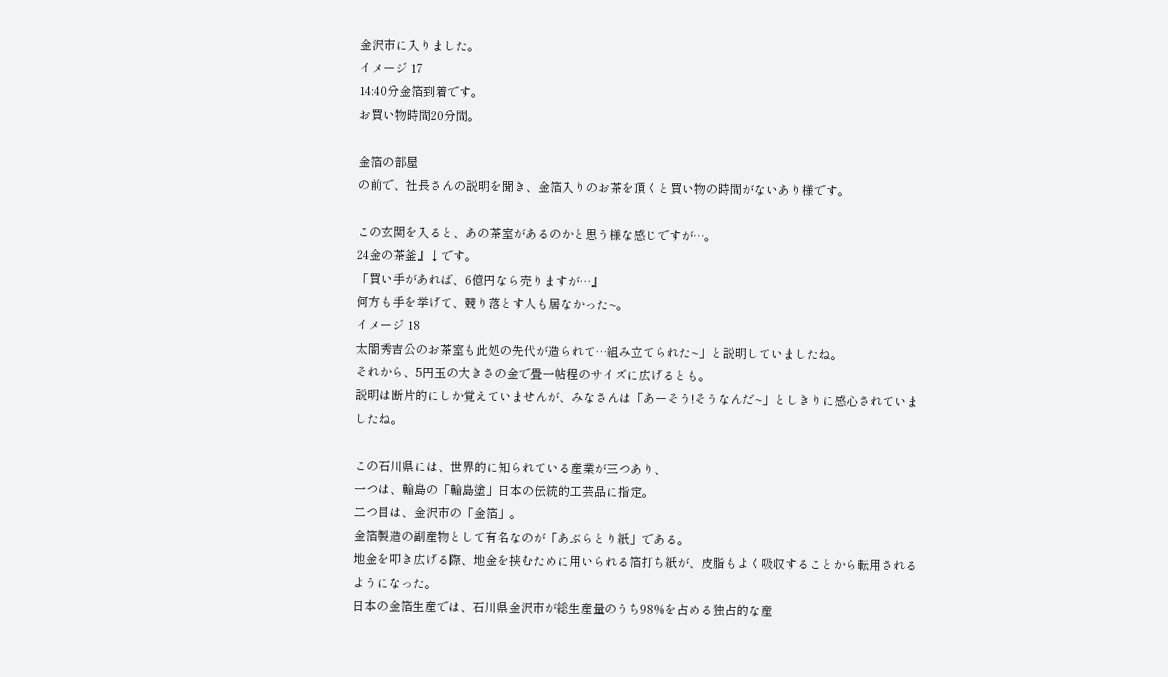金沢市に入りました。
イメージ 17
14:40分金箔到着です。
お買い物時間20分間。

金箔の部屋
の前で、社長さんの説明を聞き、金箔入りのお茶を頂くと買い物の時間がないあり様です。

この玄関を入ると、あの茶室があるのかと思う様な感じですが…。
24金の茶釜』↓です。
「買い手があれば、6億円なら売りますが…』
何方も手を挙げて、競り落とす人も居なかった~。
イメージ 18
太閤秀吉公のお茶室も此処の先代が造られて…組み立てられた~」と説明していましたね。
それから、5円玉の大きさの金で畳一帖程のサイズに広げるとも。
説明は断片的にしか覚えていませんが、みなさんは「あーそう!そうなんだ~」としきりに感心されていましたね。

この石川県には、世界的に知られている産業が三つあり、
一つは、輪島の「輪島塗」日本の伝統的工芸品に指定。
二つ目は、金沢市の「金箔」。
金箔製造の副産物として有名なのが「あぶらとり紙」である。
地金を叩き広げる際、地金を挟むために用いられる箔打ち紙が、皮脂もよく吸収することから転用されるようになった。
日本の金箔生産では、石川県金沢市が総生産量のうち98%を占める独占的な産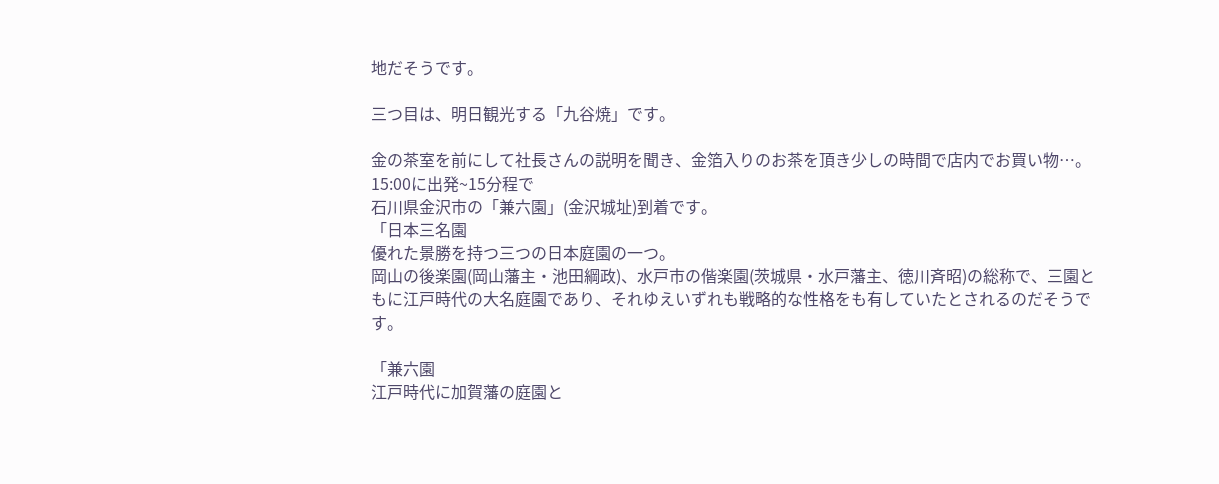地だそうです。

三つ目は、明日観光する「九谷焼」です。

金の茶室を前にして社長さんの説明を聞き、金箔入りのお茶を頂き少しの時間で店内でお買い物…。
15:00に出発~15分程で
石川県金沢市の「兼六園」(金沢城址)到着です。
「日本三名園
優れた景勝を持つ三つの日本庭園の一つ。
岡山の後楽園(岡山藩主・池田綱政)、水戸市の偕楽園(茨城県・水戸藩主、徳川斉昭)の総称で、三園ともに江戸時代の大名庭園であり、それゆえいずれも戦略的な性格をも有していたとされるのだそうです。

「兼六園
江戸時代に加賀藩の庭園と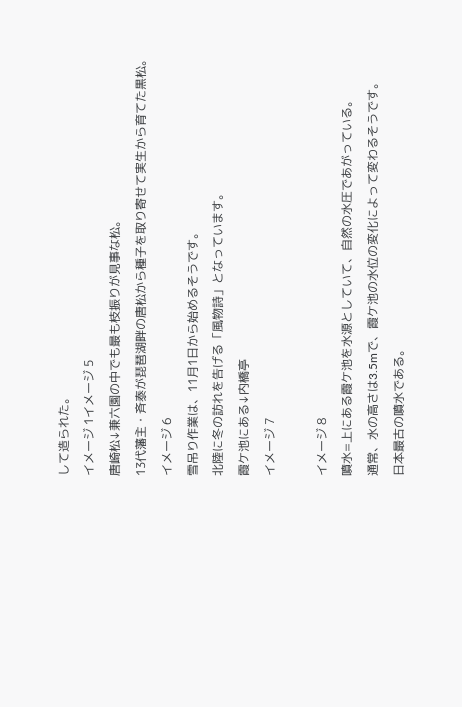して造られた。
イメージ 1イメージ 5
唐崎松↓兼六園の中でも最も枝振りが見事な松。
13代藩主・斉泰が琵琶湖畔の唐松から種子を取り寄せて実生から育てた黒松。
イメージ 6
雪吊り作業は、11月1日から始めるそうです。
北陸に冬の訪れを告げる「風物詩」となっています。
霞ケ池にある↓内橋亭
イメージ 7

イメージ 8
噴水=上にある霞ケ池を水源としていて、自然の水圧であがっている。
通常、水の高さは3.5mで、霞ケ池の水位の変化によって変わるそうです。
日本最古の噴水である。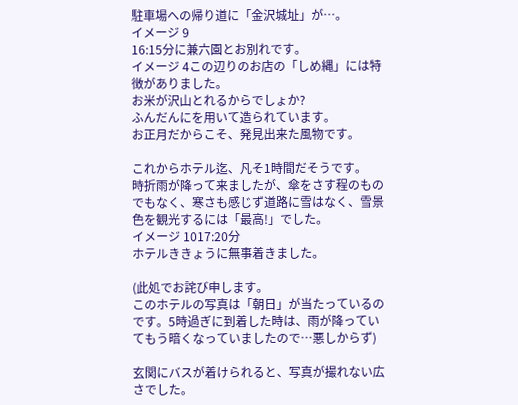駐車場への帰り道に「金沢城址」が…。
イメージ 9
16:15分に兼六園とお別れです。
イメージ 4この辺りのお店の「しめ縄」には特徴がありました。
お米が沢山とれるからでしょか?
ふんだんにを用いて造られています。
お正月だからこそ、発見出来た風物です。

これからホテル迄、凡そ1時間だそうです。
時折雨が降って来ましたが、傘をさす程のものでもなく、寒さも感じず道路に雪はなく、雪景色を観光するには「最高!」でした。
イメージ 1017:20分
ホテルききょうに無事着きました。

(此処でお詫び申します。
このホテルの写真は「朝日」が当たっているのです。5時過ぎに到着した時は、雨が降っていてもう暗くなっていましたので…悪しからず)

玄関にバスが着けられると、写真が撮れない広さでした。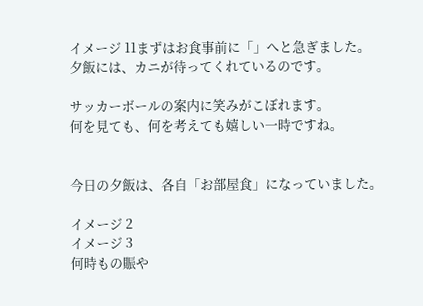イメージ 11まずはお食事前に「」へと急ぎました。
夕飯には、カニが待ってくれているのです。

サッカーボールの案内に笑みがこぼれます。
何を見ても、何を考えても嬉しい一時ですね。


今日の夕飯は、各自「お部屋食」になっていました。

イメージ 2
イメージ 3
何時もの賑や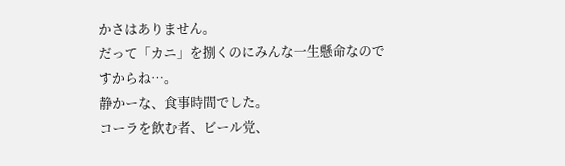かさはありません。
だって「カニ」を捌くのにみんな一生懸命なのですからね…。
静かーな、食事時間でした。
コーラを飲む者、ビール党、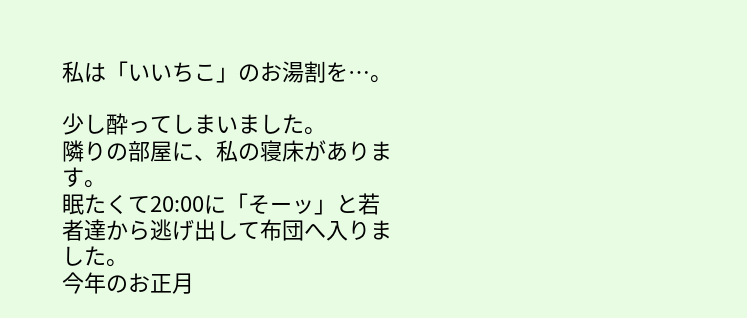私は「いいちこ」のお湯割を…。

少し酔ってしまいました。
隣りの部屋に、私の寝床があります。
眠たくて20:00に「そーッ」と若者達から逃げ出して布団へ入りました。
今年のお正月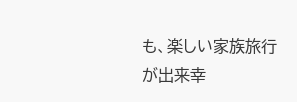も、楽しい家族旅行が出来幸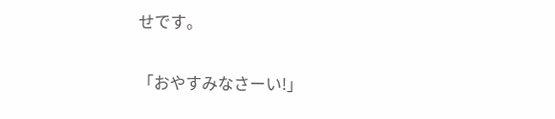せです。

「おやすみなさーい!」